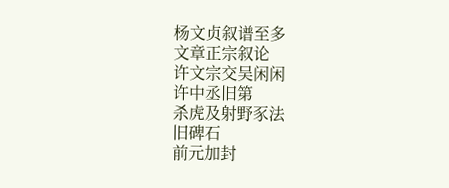杨文贞叙谱至多
文章正宗叙论
许文宗交吴闲闲
许中丞旧第
杀虎及射野豕法
旧碑石
前元加封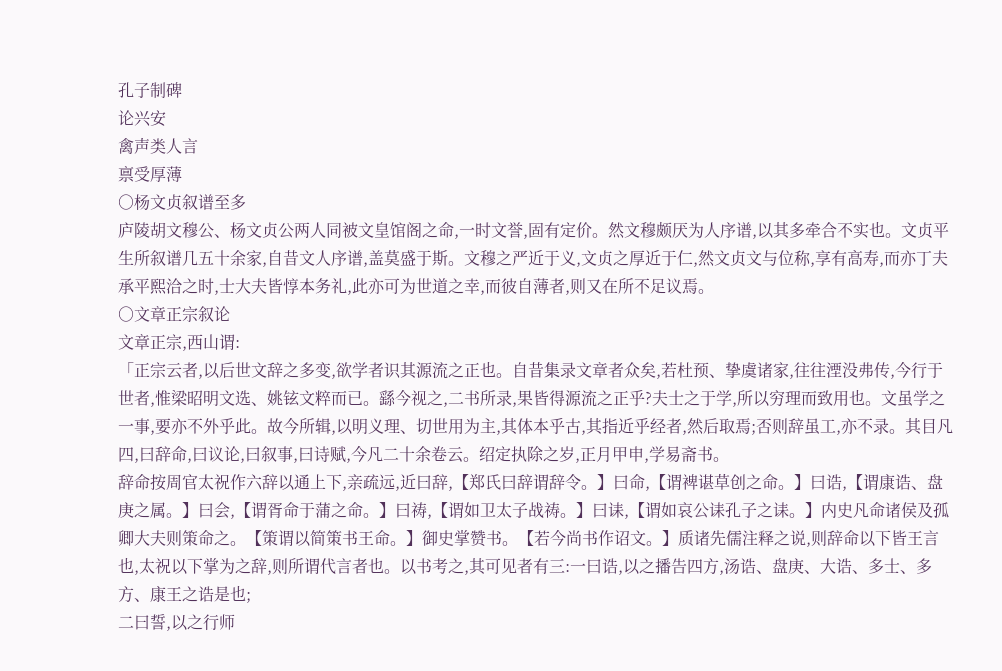孔子制碑
论兴安
禽声类人言
禀受厚薄
○杨文贞叙谱至多
庐陵胡文穆公、杨文贞公两人同被文皇馆阁之命,一时文誉,固有定价。然文穆颇厌为人序谱,以其多牵合不实也。文贞平生所叙谱几五十余家,自昔文人序谱,盖莫盛于斯。文穆之严近于义,文贞之厚近于仁,然文贞文与位称,享有高寿,而亦丁夫承平熙洽之时,士大夫皆惇本务礼,此亦可为世道之幸,而彼自薄者,则又在所不足议焉。
○文章正宗叙论
文章正宗,西山谓:
「正宗云者,以后世文辞之多变,欲学者识其源流之正也。自昔集录文章者众矣,若杜预、挚虞诸家,往往湮没弗传,今行于世者,惟梁昭明文选、姚铉文粹而已。繇今视之,二书所录,果皆得源流之正乎?夫士之于学,所以穷理而致用也。文虽学之一事,要亦不外乎此。故今所辑,以明义理、切世用为主,其体本乎古,其指近乎经者,然后取焉;否则辞虽工,亦不录。其目凡四,曰辞命,曰议论,曰叙事,曰诗赋,今凡二十余卷云。绍定执除之岁,正月甲申,学易斋书。
辞命按周官太祝作六辞以通上下,亲疏远,近曰辞,【郑氏曰辞谓辞令。】曰命,【谓裨谌草创之命。】曰诰,【谓康诰、盘庚之属。】曰会,【谓胥命于蒲之命。】曰祷,【谓如卫太子战祷。】曰诔,【谓如哀公诔孔子之诔。】内史凡命诸侯及孤卿大夫则策命之。【策谓以简策书王命。】御史掌赞书。【若今尚书作诏文。】质诸先儒注释之说,则辞命以下皆王言也,太祝以下掌为之辞,则所谓代言者也。以书考之,其可见者有三:一曰诰,以之播告四方,汤诰、盘庚、大诰、多士、多方、康王之诰是也;
二曰誓,以之行师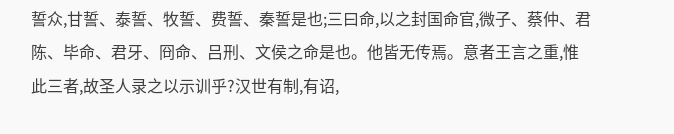誓众,甘誓、泰誓、牧誓、费誓、秦誓是也;三曰命,以之封国命官,微子、蔡仲、君陈、毕命、君牙、冏命、吕刑、文侯之命是也。他皆无传焉。意者王言之重,惟此三者,故圣人录之以示训乎?汉世有制,有诏,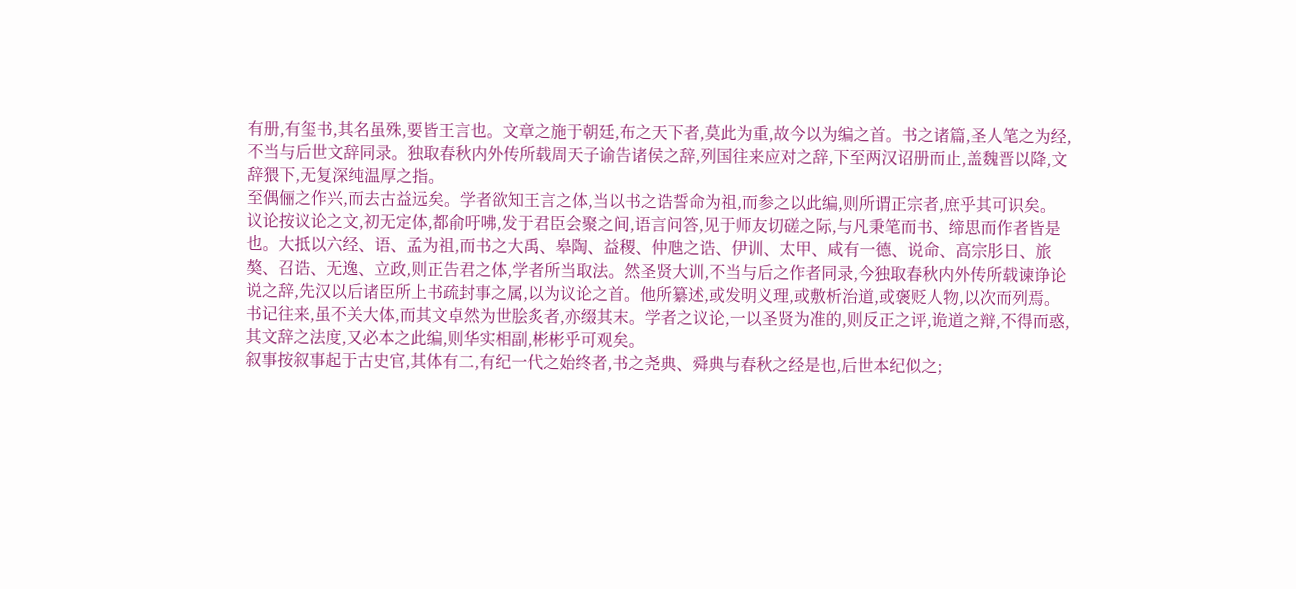有册,有玺书,其名虽殊,要皆王言也。文章之施于朝廷,布之天下者,莫此为重,故今以为编之首。书之诸篇,圣人笔之为经,不当与后世文辞同录。独取春秋内外传所载周天子谕告诸侯之辞,列国往来应对之辞,下至两汉诏册而止,盖魏晋以降,文辞猥下,无复深纯温厚之指。
至偶俪之作兴,而去古益远矣。学者欲知王言之体,当以书之诰誓命为祖,而参之以此编,则所谓正宗者,庶乎其可识矣。
议论按议论之文,初无定体,都俞吁咈,发于君臣会聚之间,语言问答,见于师友切磋之际,与凡秉笔而书、缔思而作者皆是也。大抵以六经、语、孟为祖,而书之大禹、皋陶、益稷、仲虺之诰、伊训、太甲、咸有一德、说命、高宗肜日、旅獒、召诰、无逸、立政,则正告君之体,学者所当取法。然圣贤大训,不当与后之作者同录,今独取春秋内外传所载谏诤论说之辞,先汉以后诸臣所上书疏封事之属,以为议论之首。他所纂述,或发明义理,或敷析治道,或褒贬人物,以次而列焉。
书记往来,虽不关大体,而其文卓然为世脍炙者,亦缀其末。学者之议论,一以圣贤为准的,则反正之评,诡道之辩,不得而惑,其文辞之法度,又必本之此编,则华实相副,彬彬乎可观矣。
叙事按叙事起于古史官,其体有二,有纪一代之始终者,书之尧典、舜典与春秋之经是也,后世本纪似之;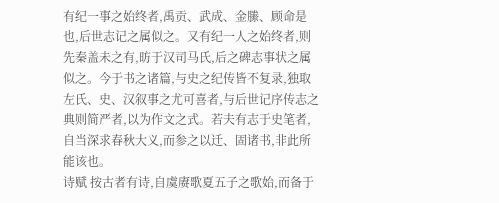有纪一事之始终者,禹贡、武成、金縢、顾命是也,后世志记之属似之。又有纪一人之始终者,则先秦盖未之有,昉于汉司马氏,后之碑志事状之属似之。今于书之诸篇,与史之纪传皆不复录,独取左氏、史、汉叙事之尤可喜者,与后世记序传志之典则简严者,以为作文之式。若夫有志于史笔者,自当深求春秋大义,而参之以迁、固诸书,非此所能该也。
诗赋 按古者有诗,自虞赓歌夏五子之歌始,而备于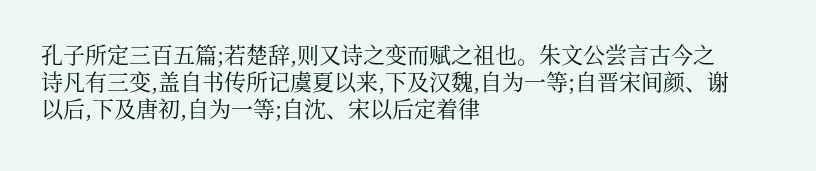孔子所定三百五篇;若楚辞,则又诗之变而赋之祖也。朱文公尝言古今之诗凡有三变,盖自书传所记虞夏以来,下及汉魏,自为一等;自晋宋间颜、谢以后,下及唐初,自为一等;自沈、宋以后定着律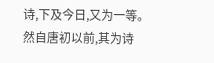诗,下及今日,又为一等。然自唐初以前,其为诗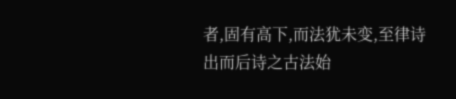者,固有高下,而法犹未变,至律诗出而后诗之古法始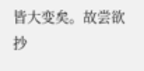皆大变矣。故尝欲抄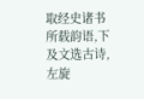取经史诸书所载韵语,下及文选古诗,
左旋